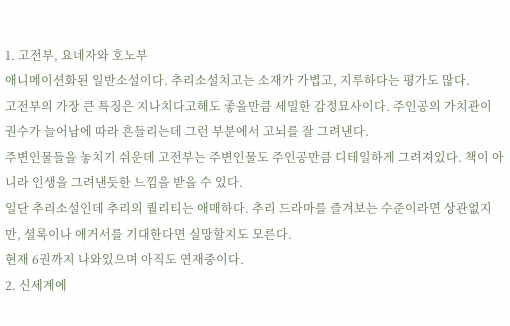1. 고전부, 요네자와 호노부
애니메이션화된 일반소설이다. 추리소설치고는 소재가 가볍고, 지루하다는 평가도 많다.
고전부의 가장 큰 특징은 지나치다고해도 좋을만큼 세밀한 감정묘사이다. 주인공의 가치관이 권수가 늘어남에 따라 흔들리는데 그런 부분에서 고뇌를 잘 그려낸다.
주변인물들을 놓치기 쉬운데 고전부는 주변인물도 주인공만큼 디테일하게 그려져있다. 책이 아니라 인생을 그려낸듯한 느낌을 받을 수 있다.
일단 추리소설인데 추리의 퀄리티는 애매하다. 추리 드라마를 즐겨보는 수준이라면 상관없지만, 셜록이나 애거서를 기대한다면 실망할지도 모른다.
현재 6권까지 나와있으며 아직도 연재중이다.
2. 신세계에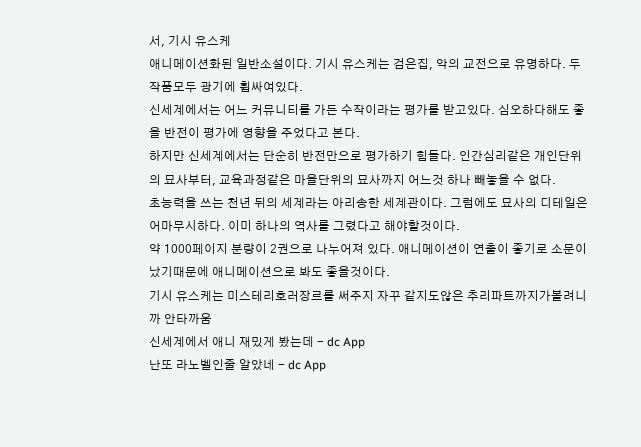서, 기시 유스케
애니메이션화된 일반소설이다. 기시 유스케는 검은집, 악의 교전으로 유명하다. 두 작품모두 광기에 휩싸여있다.
신세계에서는 어느 커뮤니티를 가든 수작이라는 평가를 받고있다. 심오하다해도 좋을 반전이 평가에 영향을 주었다고 본다.
하지만 신세계에서는 단순히 반전만으로 평가하기 힘들다. 인간심리같은 개인단위의 묘사부터, 교육과정같은 마을단위의 묘사까지 어느것 하나 빼놓을 수 없다.
초능력을 쓰는 천년 뒤의 세계라는 아리송한 세계관이다. 그럼에도 묘사의 디테일은 어마무시하다. 이미 하나의 역사를 그렸다고 해야할것이다.
약 1000페이지 분량이 2권으로 나누어져 있다. 애니메이션이 연출이 좋기로 소문이 났기때문에 애니메이션으로 봐도 좋을것이다.
기시 유스케는 미스테리호러장르를 써주지 자꾸 같지도않은 추리파트까지가볼려니까 안타까움
신세계에서 애니 재밌게 봤는데 - dc App
난또 라노벨인줄 알았네 - dc App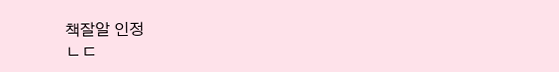책잘알 인정
ㄴㄷ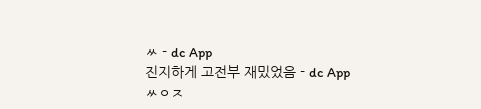ㅆ - dc App
진지하게 고전부 재밌었음 - dc App
ㅆㅇㅈ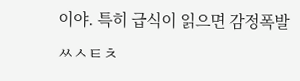이야. 특히 급식이 읽으면 감정폭발 ㅆㅅㅌㅊ